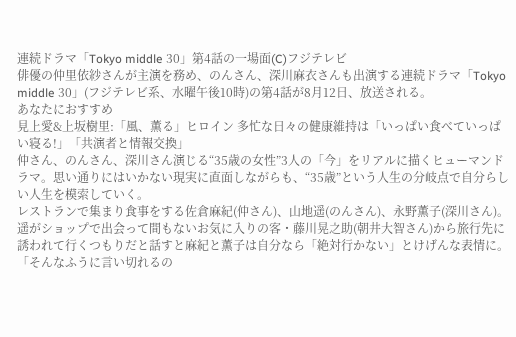連続ドラマ「Tokyo middle 30」第4話の一場面(C)フジテレビ
俳優の仲里依紗さんが主演を務め、のんさん、深川麻衣さんも出演する連続ドラマ「Tokyo middle 30」(フジテレビ系、水曜午後10時)の第4話が8月12日、放送される。
あなたにおすすめ
見上愛&上坂樹里:「風、薫る」ヒロイン 多忙な日々の健康維持は「いっぱい食べていっぱい寝る!」「共演者と情報交換」
仲さん、のんさん、深川さん演じる“35歳の女性”3人の「今」をリアルに描くヒューマンドラマ。思い通りにはいかない現実に直面しながらも、“35歳”という人生の分岐点で自分らしい人生を模索していく。
レストランで集まり食事をする佐倉麻紀(仲さん)、山地遥(のんさん)、永野薫子(深川さん)。遥がショップで出会って間もないお気に入りの客・藤川晃之助(朝井大智さん)から旅行先に誘われて行くつもりだと話すと麻紀と薫子は自分なら「絶対行かない」とけげんな表情に。「そんなふうに言い切れるの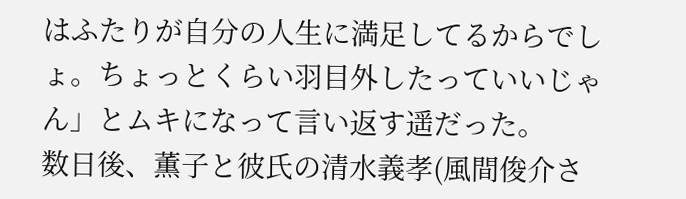はふたりが自分の人生に満足してるからでしょ。ちょっとくらい羽目外したっていいじゃん」とムキになって言い返す遥だった。
数日後、薫子と彼氏の清水義孝(風間俊介さ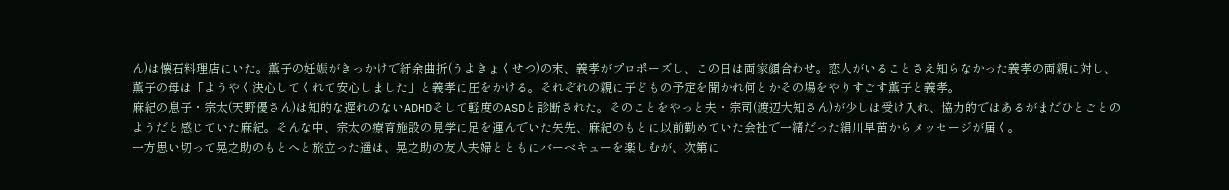ん)は懐石料理店にいた。薫子の妊娠がきっかけで紆余曲折(うよきょくせつ)の末、義孝がプロポーズし、この日は両家顔合わせ。恋人がいることさえ知らなかった義孝の両親に対し、薫子の母は「ようやく決心してくれて安心しました」と義孝に圧をかける。それぞれの親に子どもの予定を聞かれ何とかその場をやりすごす薫子と義孝。
麻紀の息子・宗太(天野優さん)は知的な遅れのないADHDそして軽度のASDと診断された。そのことをやっと夫・宗司(渡辺大知さん)が少しは受け入れ、協力的ではあるがまだひとごとのようだと感じていた麻紀。そんな中、宗太の療育施設の見学に足を運んでいた矢先、麻紀のもとに以前勤めていた会社で一緒だった絹川早苗からメッセージが届く。
一方思い切って晃之助のもとへと旅立った遥は、晃之助の友人夫婦とともにバーベキューを楽しむが、次第に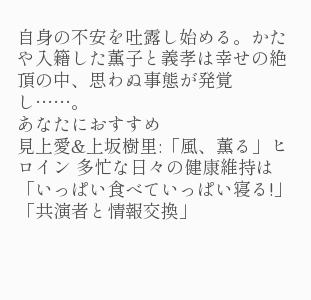自身の不安を吐露し始める。かたや入籍した薫子と義孝は幸せの絶頂の中、思わぬ事態が発覚し……。
あなたにおすすめ
見上愛&上坂樹里:「風、薫る」ヒロイン 多忙な日々の健康維持は「いっぱい食べていっぱい寝る!」「共演者と情報交換」